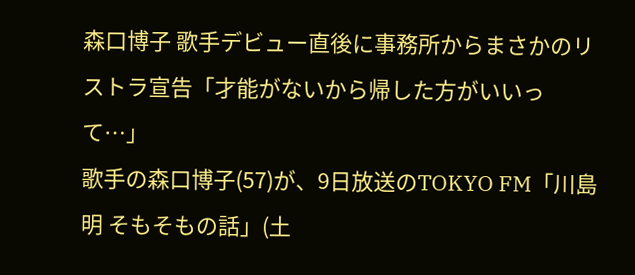森口博子 歌手デビュー直後に事務所からまさかのリストラ宣告「才能がないから帰した方がいいって…」
歌手の森口博子(57)が、9日放送のTOKYO FM「川島明 そもそもの話」(土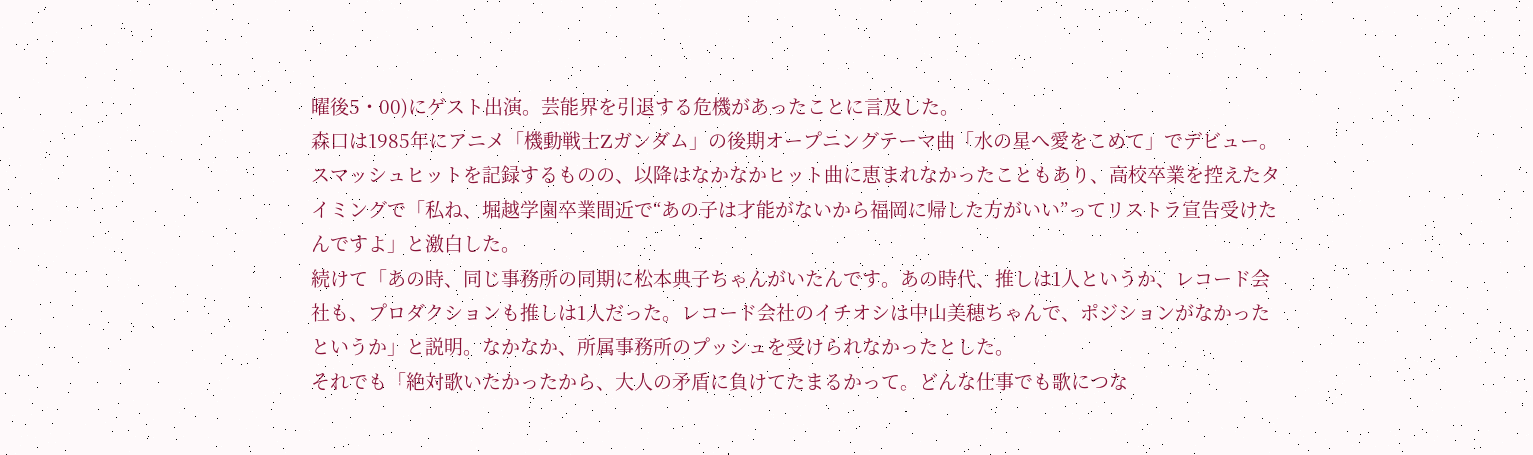曜後5・00)にゲスト出演。芸能界を引退する危機があったことに言及した。
森口は1985年にアニメ「機動戦士Ζガンダム」の後期オープニングテーマ曲「水の星へ愛をこめて」でデビュー。スマッシュヒットを記録するものの、以降はなかなかヒット曲に恵まれなかったこともあり、高校卒業を控えたタイミングで「私ね、堀越学園卒業間近で“あの子は才能がないから福岡に帰した方がいい”ってリストラ宣告受けたんですよ」と激白した。
続けて「あの時、同じ事務所の同期に松本典子ちゃんがいたんです。あの時代、推しは1人というか、レコード会社も、プロダクションも推しは1人だった。レコード会社のイチオシは中山美穂ちゃんで、ポジションがなかったというか」と説明。なかなか、所属事務所のプッシュを受けられなかったとした。
それでも「絶対歌いたかったから、大人の矛盾に負けてたまるかって。どんな仕事でも歌につな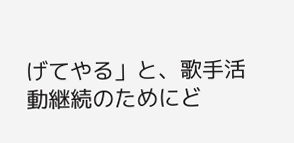げてやる」と、歌手活動継続のためにど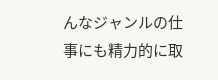んなジャンルの仕事にも精力的に取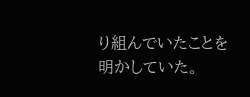り組んでいたことを明かしていた。